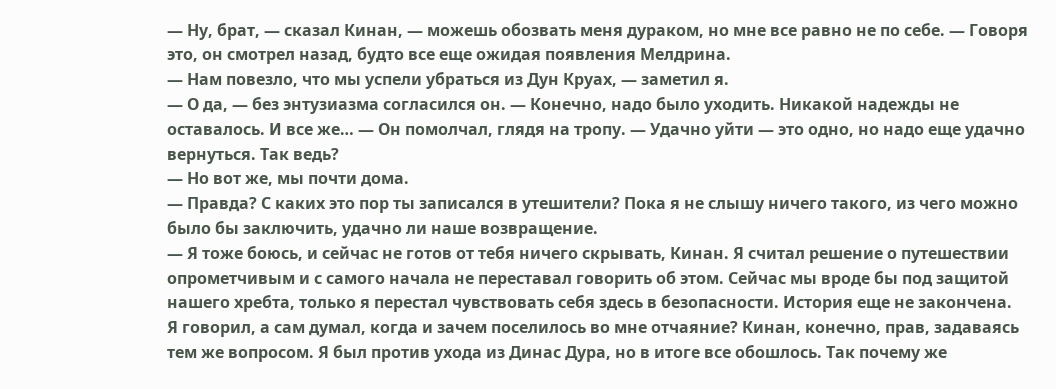— Ну, брат, — сказал Кинан, — можешь обозвать меня дураком, но мне все равно не по себе. — Говоря это, он смотрел назад, будто все еще ожидая появления Мелдрина.
— Нам повезло, что мы успели убраться из Дун Круах, — заметил я.
— О да, — без энтузиазма согласился он. — Конечно, надо было уходить. Никакой надежды не оставалось. И все же… — Он помолчал, глядя на тропу. — Удачно уйти — это одно, но надо еще удачно вернуться. Так ведь?
— Но вот же, мы почти дома.
— Правда? С каких это пор ты записался в утешители? Пока я не слышу ничего такого, из чего можно было бы заключить, удачно ли наше возвращение.
— Я тоже боюсь, и сейчас не готов от тебя ничего скрывать, Кинан. Я считал решение о путешествии опрометчивым и с самого начала не переставал говорить об этом. Сейчас мы вроде бы под защитой нашего хребта, только я перестал чувствовать себя здесь в безопасности. История еще не закончена.
Я говорил, а сам думал, когда и зачем поселилось во мне отчаяние? Кинан, конечно, прав, задаваясь тем же вопросом. Я был против ухода из Динас Дура, но в итоге все обошлось. Так почему же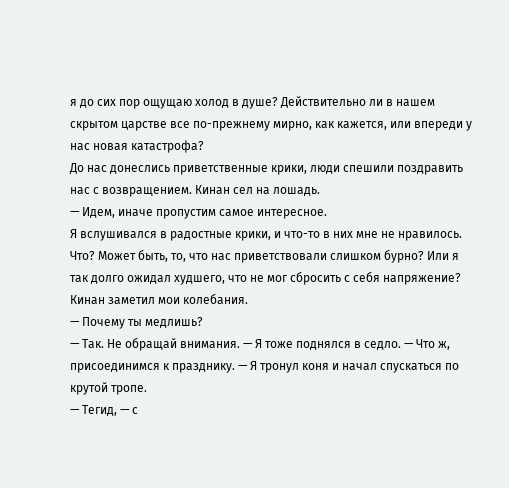я до сих пор ощущаю холод в душе? Действительно ли в нашем скрытом царстве все по-прежнему мирно, как кажется, или впереди у нас новая катастрофа?
До нас донеслись приветственные крики, люди спешили поздравить нас с возвращением. Кинан сел на лошадь.
— Идем, иначе пропустим самое интересное.
Я вслушивался в радостные крики, и что-то в них мне не нравилось. Что? Может быть, то, что нас приветствовали слишком бурно? Или я так долго ожидал худшего, что не мог сбросить с себя напряжение?
Кинан заметил мои колебания.
— Почему ты медлишь?
— Так. Не обращай внимания. — Я тоже поднялся в седло. — Что ж, присоединимся к празднику. — Я тронул коня и начал спускаться по крутой тропе.
— Тегид, — с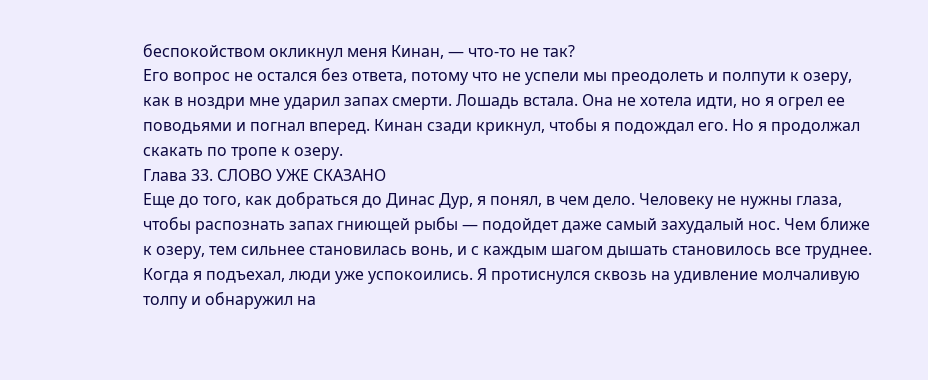беспокойством окликнул меня Кинан, — что-то не так?
Его вопрос не остался без ответа, потому что не успели мы преодолеть и полпути к озеру, как в ноздри мне ударил запах смерти. Лошадь встала. Она не хотела идти, но я огрел ее поводьями и погнал вперед. Кинан сзади крикнул, чтобы я подождал его. Но я продолжал скакать по тропе к озеру.
Глава 33. СЛОВО УЖЕ СКАЗАНО
Еще до того, как добраться до Динас Дур, я понял, в чем дело. Человеку не нужны глаза, чтобы распознать запах гниющей рыбы — подойдет даже самый захудалый нос. Чем ближе к озеру, тем сильнее становилась вонь, и с каждым шагом дышать становилось все труднее.
Когда я подъехал, люди уже успокоились. Я протиснулся сквозь на удивление молчаливую толпу и обнаружил на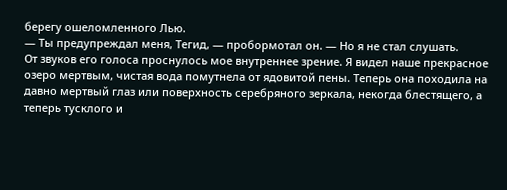берегу ошеломленного Лью.
— Ты предупреждал меня, Тегид, — пробормотал он. — Но я не стал слушать.
От звуков его голоса проснулось мое внутреннее зрение. Я видел наше прекрасное озеро мертвым, чистая вода помутнела от ядовитой пены. Теперь она походила на давно мертвый глаз или поверхность серебряного зеркала, некогда блестящего, а теперь тусклого и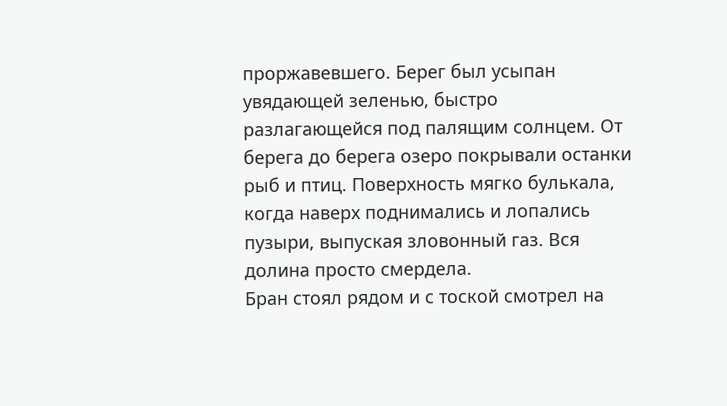проржавевшего. Берег был усыпан увядающей зеленью, быстро разлагающейся под палящим солнцем. От берега до берега озеро покрывали останки рыб и птиц. Поверхность мягко булькала, когда наверх поднимались и лопались пузыри, выпуская зловонный газ. Вся долина просто смердела.
Бран стоял рядом и с тоской смотрел на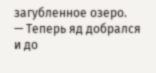загубленное озеро.
— Теперь яд добрался и до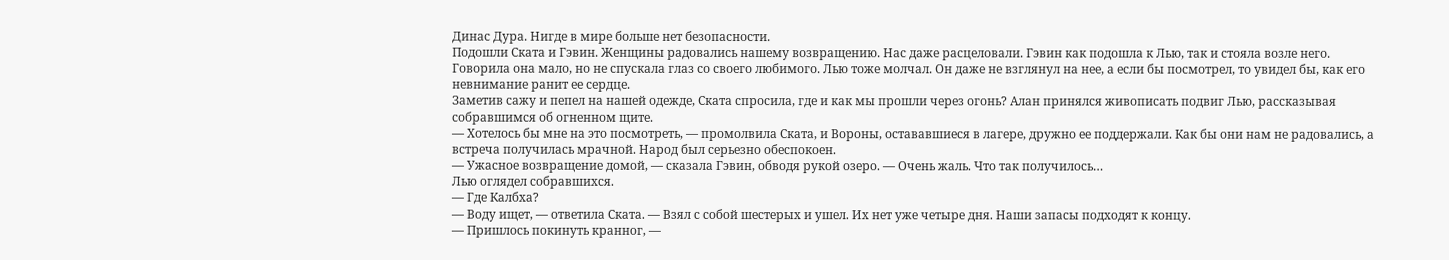Динас Дура. Нигде в мире больше нет безопасности.
Подошли Ската и Гэвин. Женщины радовались нашему возвращению. Нас даже расцеловали. Гэвин как подошла к Лью, так и стояла возле него. Говорила она мало, но не спускала глаз со своего любимого. Лью тоже молчал. Он даже не взглянул на нее, а если бы посмотрел, то увидел бы, как его невнимание ранит ее сердце.
Заметив сажу и пепел на нашей одежде, Ската спросила, где и как мы прошли через огонь? Алан принялся живописать подвиг Лью, рассказывая собравшимся об огненном щите.
— Хотелось бы мне на это посмотреть, — промолвила Ската, и Вороны, остававшиеся в лагере, дружно ее поддержали. Как бы они нам не радовались, а встреча получилась мрачной. Народ был серьезно обеспокоен.
— Ужасное возвращение домой, — сказала Гэвин, обводя рукой озеро. — Очень жаль. Что так получилось…
Лью оглядел собравшихся.
— Где Калбха?
— Воду ищет, — ответила Ската. — Взял с собой шестерых и ушел. Их нет уже четыре дня. Наши запасы подходят к концу.
— Пришлось покинуть кранног, —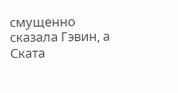смущенно сказала Гэвин, а Ската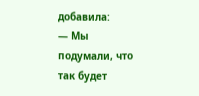добавила:
— Мы подумали, что так будет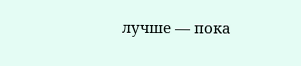лучше — пока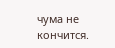чума не кончится.